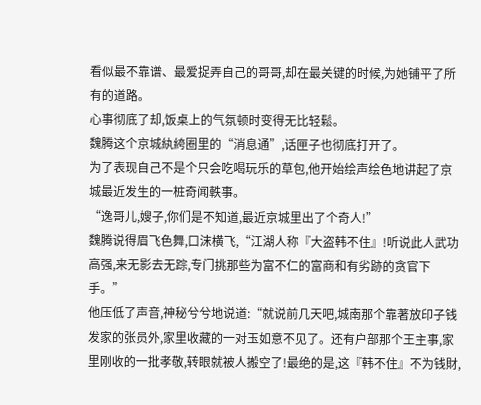看似最不靠谱、最爱捉弄自己的哥哥,却在最关键的时候,为她铺平了所有的道路。
心事彻底了却,饭桌上的气氛顿时变得无比轻鬆。
魏腾这个京城紈絝圈里的“消息通”,话匣子也彻底打开了。
为了表现自己不是个只会吃喝玩乐的草包,他开始绘声绘色地讲起了京城最近发生的一桩奇闻軼事。
“逸哥儿,嫂子,你们是不知道,最近京城里出了个奇人!”
魏腾说得眉飞色舞,口沫横飞,“江湖人称『大盗韩不住』!听说此人武功高强,来无影去无踪,专门挑那些为富不仁的富商和有劣跡的贪官下手。”
他压低了声音,神秘兮兮地说道:“就说前几天吧,城南那个靠著放印子钱发家的张员外,家里收藏的一对玉如意不见了。还有户部那个王主事,家里刚收的一批孝敬,转眼就被人搬空了!最绝的是,这『韩不住』不为钱財,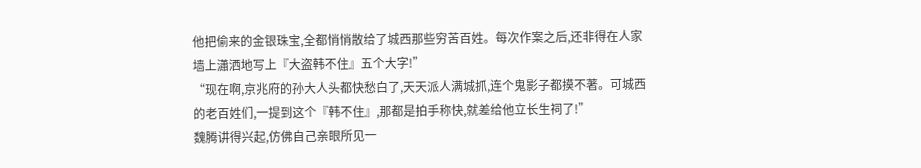他把偷来的金银珠宝,全都悄悄散给了城西那些穷苦百姓。每次作案之后,还非得在人家墙上瀟洒地写上『大盗韩不住』五个大字!”
“现在啊,京兆府的孙大人头都快愁白了,天天派人满城抓,连个鬼影子都摸不著。可城西的老百姓们,一提到这个『韩不住』,那都是拍手称快,就差给他立长生祠了!”
魏腾讲得兴起,仿佛自己亲眼所见一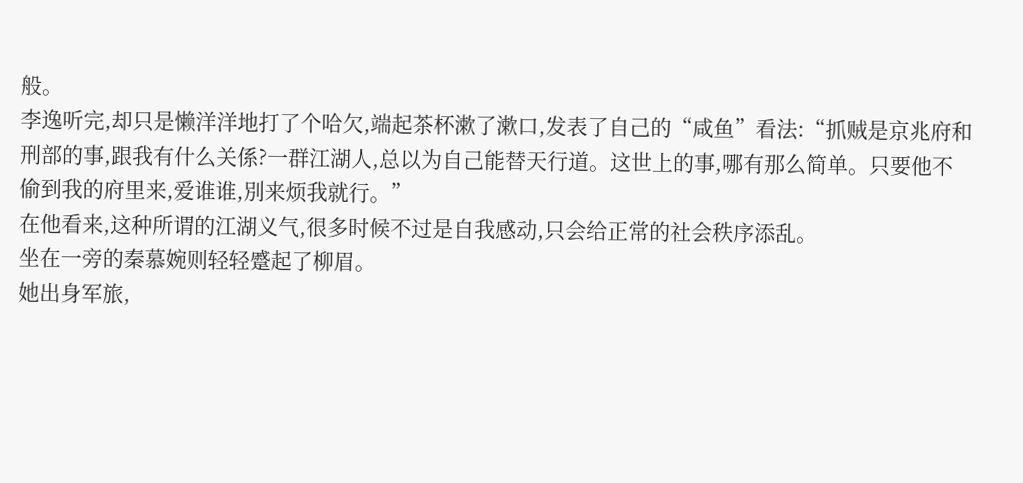般。
李逸听完,却只是懒洋洋地打了个哈欠,端起茶杯漱了漱口,发表了自己的“咸鱼”看法:“抓贼是京兆府和刑部的事,跟我有什么关係?一群江湖人,总以为自己能替天行道。这世上的事,哪有那么简单。只要他不偷到我的府里来,爱谁谁,別来烦我就行。”
在他看来,这种所谓的江湖义气,很多时候不过是自我感动,只会给正常的社会秩序添乱。
坐在一旁的秦慕婉则轻轻蹙起了柳眉。
她出身军旅,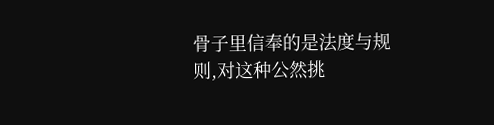骨子里信奉的是法度与规则,对这种公然挑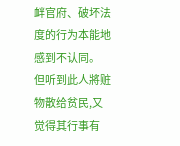衅官府、破坏法度的行为本能地感到不认同。
但听到此人將赃物散给贫民,又觉得其行事有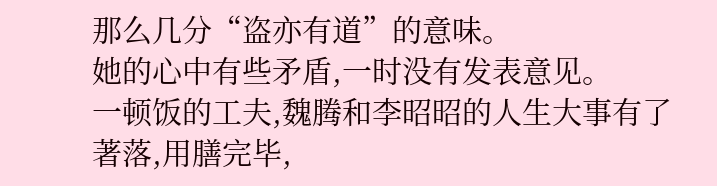那么几分“盗亦有道”的意味。
她的心中有些矛盾,一时没有发表意见。
一顿饭的工夫,魏腾和李昭昭的人生大事有了著落,用膳完毕,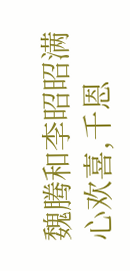魏腾和李昭昭满心欢喜,千恩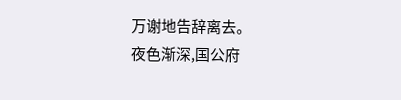万谢地告辞离去。
夜色渐深,国公府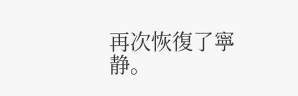再次恢復了寧静。